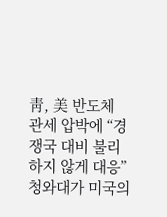靑, 美 반도체 관세 압박에 “경쟁국 대비 불리하지 않게 대응”
청와대가 미국의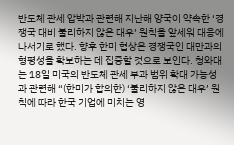반도체 관세 압박과 관련해 지난해 양국이 약속한 ‘경쟁국 대비 불리하지 않은 대우’ 원칙을 앞세워 대응에 나서기로 했다. 향후 한미 협상은 경쟁국인 대만과의 형평성을 확보하는 데 집중할 것으로 보인다. 청와대는 18일 미국의 반도체 관세 부과 범위 확대 가능성과 관련해 “(한미가 합의한) ‘불리하지 않은 대우’ 원칙에 따라 한국 기업에 미치는 영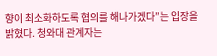향이 최소화하도록 협의를 해나가겠다”는 입장을 밝혔다. 청와대 관계자는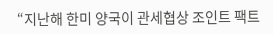“지난해 한미 양국이 관세협상 조인트 팩트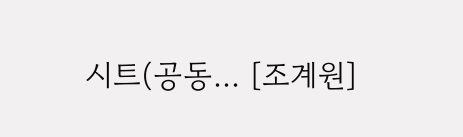시트(공동... [조계원]